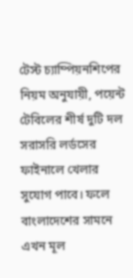টেস্ট চ্যাম্পিয়নশিপের নিয়ম অনুযায়ী, পয়েন্ট টেবিলের শীর্ষ দুটি দল সরাসরি লর্ডসের ফাইনালে খেলার সুযোগ পাবে। ফলে বাংলাদেশের সামনে এখন মূল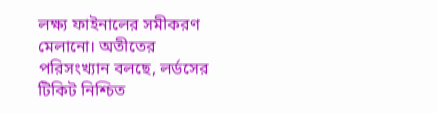লক্ষ্য ফাইনালের সমীকরণ মেলানো। অতীতের পরিসংখ্যান বলছে, লর্ডসের টিকিট নিশ্চিত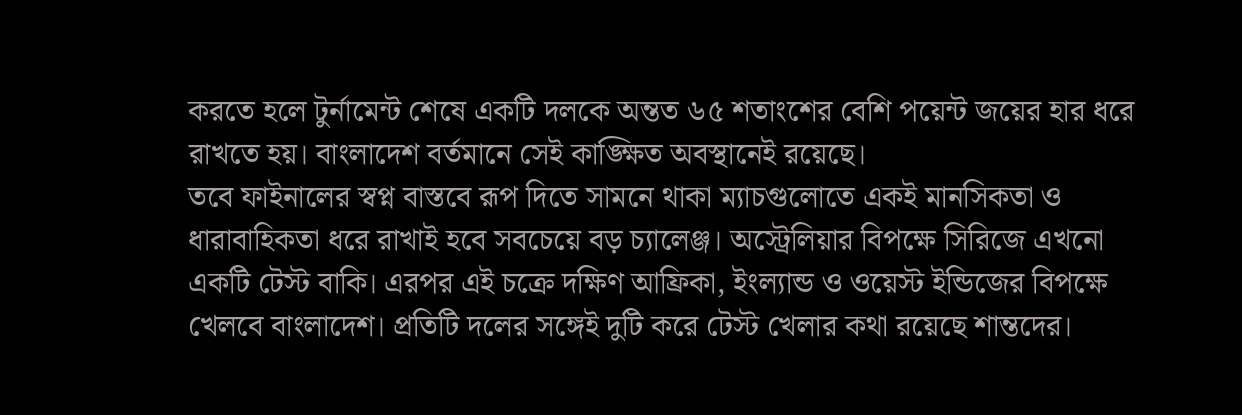করতে হলে টুর্নামেন্ট শেষে একটি দলকে অন্তত ৬৫ শতাংশের বেশি পয়েন্ট জয়ের হার ধরে রাখতে হয়। বাংলাদেশ বর্তমানে সেই কাঙ্ক্ষিত অবস্থানেই রয়েছে।
তবে ফাইনালের স্বপ্ন বাস্তবে রূপ দিতে সামনে থাকা ম্যাচগুলোতে একই মানসিকতা ও ধারাবাহিকতা ধরে রাখাই হবে সবচেয়ে বড় চ্যালেঞ্জ। অস্ট্রেলিয়ার বিপক্ষে সিরিজে এখনো একটি টেস্ট বাকি। এরপর এই চক্রে দক্ষিণ আফ্রিকা, ইংল্যান্ড ও ওয়েস্ট ইন্ডিজের বিপক্ষে খেলবে বাংলাদেশ। প্রতিটি দলের সঙ্গেই দুটি করে টেস্ট খেলার কথা রয়েছে শান্তদের।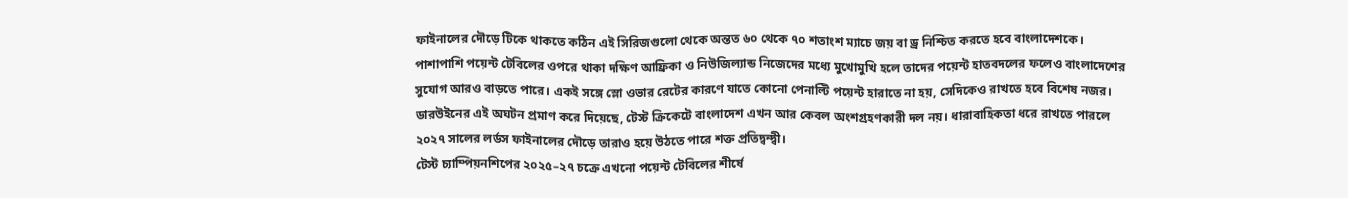ফাইনালের দৌড়ে টিকে থাকতে কঠিন এই সিরিজগুলো থেকে অন্তত ৬০ থেকে ৭০ শতাংশ ম্যাচে জয় বা ড্র নিশ্চিত করতে হবে বাংলাদেশকে। পাশাপাশি পয়েন্ট টেবিলের ওপরে থাকা দক্ষিণ আফ্রিকা ও নিউজিল্যান্ড নিজেদের মধ্যে মুখোমুখি হলে তাদের পয়েন্ট হাতবদলের ফলেও বাংলাদেশের সুযোগ আরও বাড়তে পারে। একই সঙ্গে স্লো ওভার রেটের কারণে যাতে কোনো পেনাল্টি পয়েন্ট হারাতে না হয়, সেদিকেও রাখতে হবে বিশেষ নজর। ডারউইনের এই অঘটন প্রমাণ করে দিয়েছে, টেস্ট ক্রিকেটে বাংলাদেশ এখন আর কেবল অংশগ্রহণকারী দল নয়। ধারাবাহিকতা ধরে রাখতে পারলে ২০২৭ সালের লর্ডস ফাইনালের দৌড়ে তারাও হয়ে উঠতে পারে শক্ত প্রতিদ্বন্দ্বী।
টেস্ট চ্যাম্পিয়নশিপের ২০২৫–২৭ চক্রে এখনো পয়েন্ট টেবিলের শীর্ষে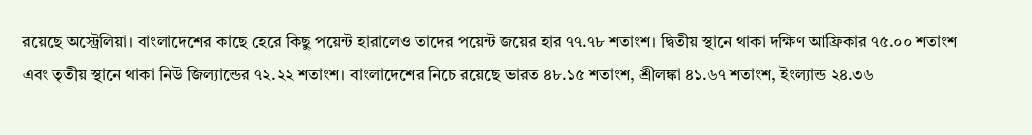রয়েছে অস্ট্রেলিয়া। বাংলাদেশের কাছে হেরে কিছু পয়েন্ট হারালেও তাদের পয়েন্ট জয়ের হার ৭৭.৭৮ শতাংশ। দ্বিতীয় স্থানে থাকা দক্ষিণ আফ্রিকার ৭৫.০০ শতাংশ এবং তৃতীয় স্থানে থাকা নিউ জিল্যান্ডের ৭২.২২ শতাংশ। বাংলাদেশের নিচে রয়েছে ভারত ৪৮.১৫ শতাংশ, শ্রীলঙ্কা ৪১.৬৭ শতাংশ, ইংল্যান্ড ২৪.৩৬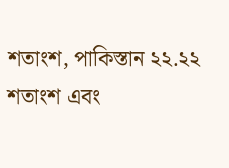শতাংশ, পাকিস্তান ২২.২২ শতাংশ এবং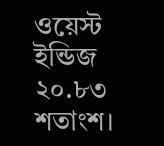ওয়েস্ট ইন্ডিজ ২০.৮৩ শতাংশ।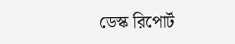ডেস্ক রিপোর্ট